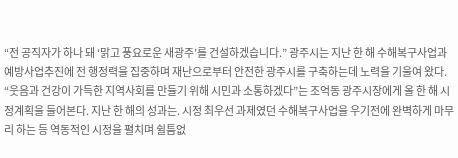“전 공직자가 하나 돼 ‘맑고 풍요로운 새광주’를 건설하겠습니다.” 광주시는 지난 한 해 수해복구사업과 예방사업추진에 전 행정력을 집중하며 재난으로부터 안전한 광주시를 구축하는데 노력을 기울여 왔다. “웃음과 건강이 가득한 지역사회를 만들기 위해 시민과 소통하겠다”는 조억동 광주시장에게 올 한 해 시정계획을 들어본다. 지난 한 해의 성과는. 시정 최우선 과제였던 수해복구사업을 우기전에 완벽하게 마무리 하는 등 역동적인 시정을 펼치며 쉴틈없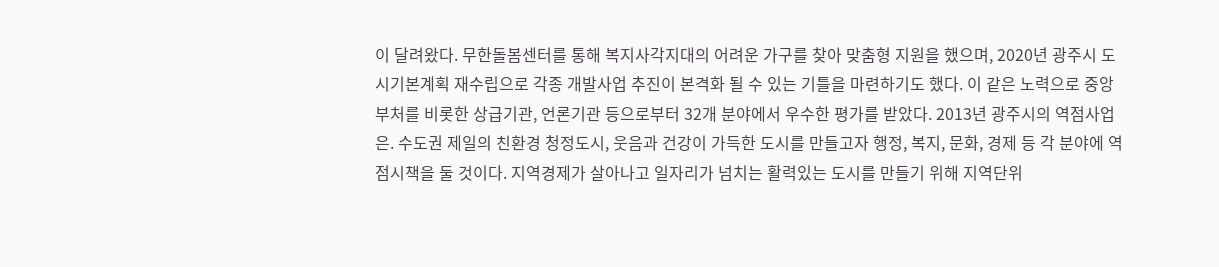이 달려왔다. 무한돌봄센터를 통해 복지사각지대의 어려운 가구를 찾아 맞춤형 지원을 했으며, 2020년 광주시 도시기본계획 재수립으로 각종 개발사업 추진이 본격화 될 수 있는 기틀을 마련하기도 했다. 이 같은 노력으로 중앙부처를 비롯한 상급기관, 언론기관 등으로부터 32개 분야에서 우수한 평가를 받았다. 2013년 광주시의 역점사업은. 수도권 제일의 친환경 청정도시, 웃음과 건강이 가득한 도시를 만들고자 행정, 복지, 문화, 경제 등 각 분야에 역점시책을 둘 것이다. 지역경제가 살아나고 일자리가 넘치는 활력있는 도시를 만들기 위해 지역단위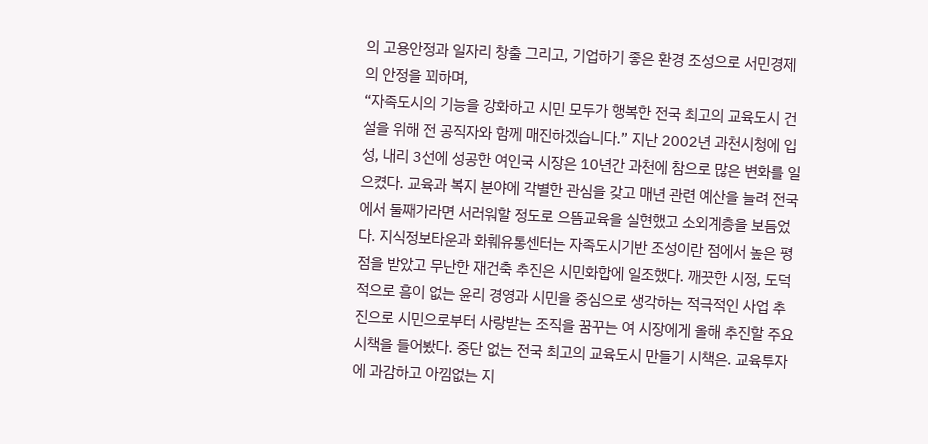의 고용안정과 일자리 창출 그리고, 기업하기 좋은 환경 조성으로 서민경제의 안정을 꾀하며,
“자족도시의 기능을 강화하고 시민 모두가 행복한 전국 최고의 교육도시 건설을 위해 전 공직자와 함께 매진하겠습니다.” 지난 2002년 과천시청에 입성, 내리 3선에 성공한 여인국 시장은 10년간 과천에 참으로 많은 변화를 일으켰다. 교육과 복지 분야에 각별한 관심을 갖고 매년 관련 예산을 늘려 전국에서 둘째가라면 서러워할 정도로 으뜸교육을 실현했고 소외계층을 보듬었다. 지식정보타운과 화훼유통센터는 자족도시기반 조성이란 점에서 높은 평점을 받았고 무난한 재건축 추진은 시민화합에 일조했다. 깨끗한 시정, 도덕적으로 흠이 없는 윤리 경영과 시민을 중심으로 생각하는 적극적인 사업 추진으로 시민으로부터 사랑받는 조직을 꿈꾸는 여 시장에게 올해 추진할 주요 시책을 들어봤다. 중단 없는 전국 최고의 교육도시 만들기 시책은. 교육투자에 과감하고 아낌없는 지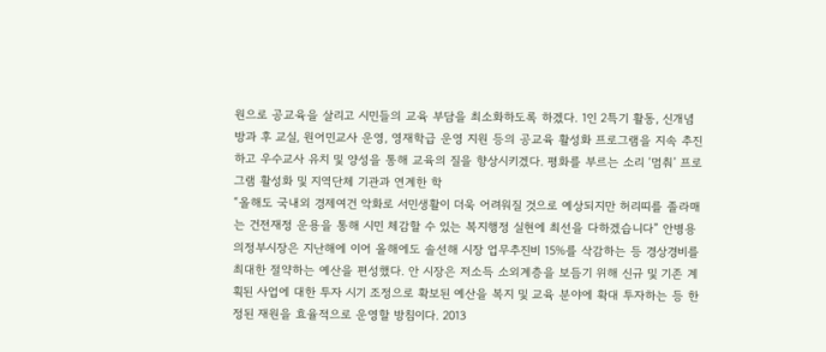원으로 공교육을 살리고 시민들의 교육 부담을 최소화하도록 하겠다. 1인 2특기 활동, 신개념 방과 후 교실, 원어민교사 운영, 영재학급 운영 지원 등의 공교육 활성화 프로그램을 지속 추진하고 우수교사 유치 및 양성을 통해 교육의 질을 향상시키겠다. 평화를 부르는 소리 ‘멈춰’ 프로그램 활성화 및 지역단체 기관과 연계한 학
“올해도 국내외 경제여건 악화로 서민생활이 더욱 어려워질 것으로 예상되지만 허리띠를 졸라매는 건전재정 운용을 통해 시민 체감할 수 있는 복지행정 실현에 최선을 다하겠습니다” 안병용 의정부시장은 지난해에 이어 올해에도 솔선해 시장 업무추진비 15%를 삭감하는 등 경상경비를 최대한 절약하는 예산을 편성했다. 안 시장은 저소득 소외계층을 보듬기 위해 신규 및 기존 계획된 사업에 대한 투자 시기 조정으로 확보된 예산을 복지 및 교육 분야에 확대 투자하는 등 한정된 재원을 효율적으로 운영할 방침이다. 2013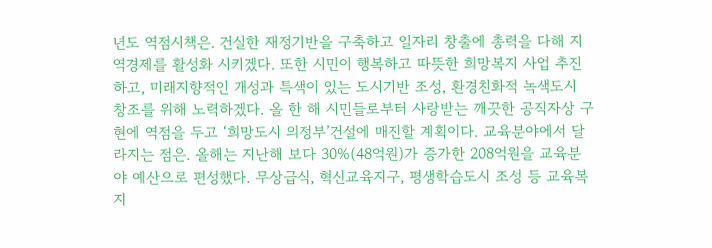년도 역점시책은. 건실한 재정기반을 구축하고 일자리 창출에 총력을 다해 지역경제를 활성화 시키겠다. 또한 시민이 행복하고 따뜻한 희망복지 사업 추진하고, 미래지향적인 개성과 특색이 있는 도시기반 조성, 환경친화적 녹색도시 창조를 위해 노력하겠다. 올 한 해 시민들로부터 사랑받는 깨끗한 공직자상 구현에 역점을 두고 ‘희망도시 의정부’건설에 매진할 계획이다. 교육분야에서 달라지는 점은. 올해는 지난해 보다 30%(48억원)가 증가한 208억원을 교육분야 예산으로 편성했다. 무상급식, 혁신교육지구, 평생학습도시 조성 등 교육복지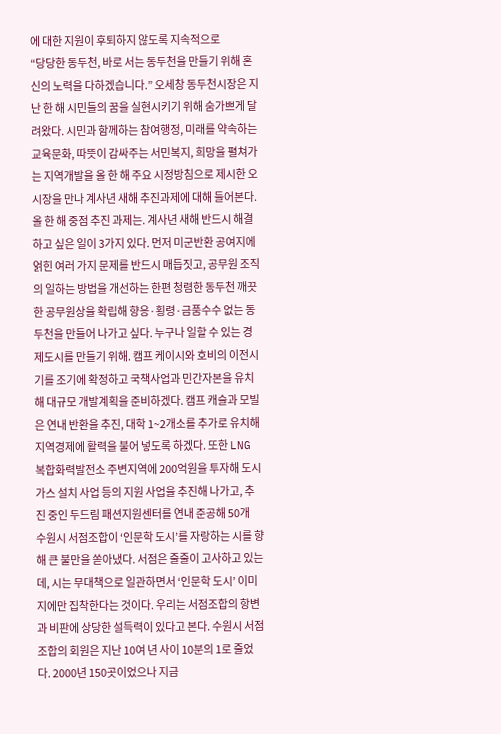에 대한 지원이 후퇴하지 않도록 지속적으로
“당당한 동두천, 바로 서는 동두천을 만들기 위해 혼신의 노력을 다하겠습니다.” 오세창 동두천시장은 지난 한 해 시민들의 꿈을 실현시키기 위해 숨가쁘게 달려왔다. 시민과 함께하는 참여행정, 미래를 약속하는 교육문화, 따뜻이 감싸주는 서민복지, 희망을 펼쳐가는 지역개발을 올 한 해 주요 시정방침으로 제시한 오 시장을 만나 계사년 새해 추진과제에 대해 들어본다. 올 한 해 중점 추진 과제는. 계사년 새해 반드시 해결하고 싶은 일이 3가지 있다. 먼저 미군반환 공여지에 얽힌 여러 가지 문제를 반드시 매듭짓고, 공무원 조직의 일하는 방법을 개선하는 한편 청렴한 동두천 깨끗한 공무원상을 확립해 향응·횡령·금품수수 없는 동두천을 만들어 나가고 싶다. 누구나 일할 수 있는 경제도시를 만들기 위해. 캠프 케이시와 호비의 이전시기를 조기에 확정하고 국책사업과 민간자본을 유치해 대규모 개발계획을 준비하겠다. 캠프 캐슬과 모빌은 연내 반환을 추진, 대학 1~2개소를 추가로 유치해 지역경제에 활력을 불어 넣도록 하겠다. 또한 LNG 복합화력발전소 주변지역에 200억원을 투자해 도시가스 설치 사업 등의 지원 사업을 추진해 나가고, 추진 중인 두드림 패션지원센터를 연내 준공해 50개
수원시 서점조합이 ‘인문학 도시’를 자랑하는 시를 향해 큰 불만을 쏟아냈다. 서점은 줄줄이 고사하고 있는데, 시는 무대책으로 일관하면서 ‘인문학 도시’ 이미지에만 집착한다는 것이다. 우리는 서점조합의 항변과 비판에 상당한 설득력이 있다고 본다. 수원시 서점조합의 회원은 지난 10여 년 사이 10분의 1로 줄었다. 2000년 150곳이었으나 지금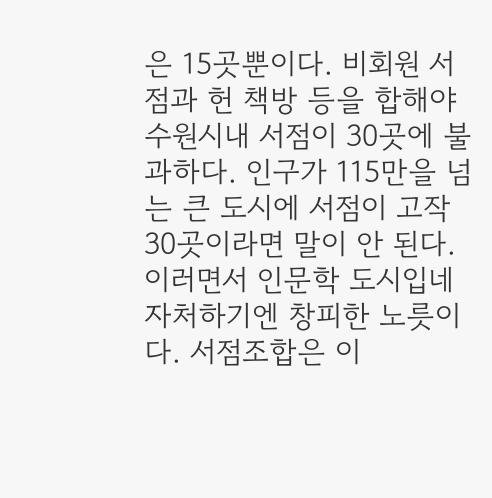은 15곳뿐이다. 비회원 서점과 헌 책방 등을 합해야 수원시내 서점이 30곳에 불과하다. 인구가 115만을 넘는 큰 도시에 서점이 고작 30곳이라면 말이 안 된다. 이러면서 인문학 도시입네 자처하기엔 창피한 노릇이다. 서점조합은 이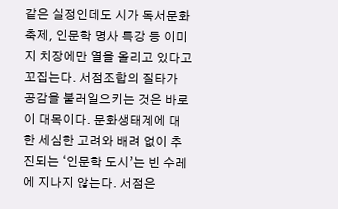같은 실정인데도 시가 독서문화축제, 인문학 명사 특강 등 이미지 치장에만 열을 올리고 있다고 꼬집는다. 서점조합의 질타가 공감을 불러일으키는 것은 바로 이 대목이다. 문화생태계에 대한 세심한 고려와 배려 없이 추진되는 ‘인문학 도시’는 빈 수레에 지나지 않는다. 서점은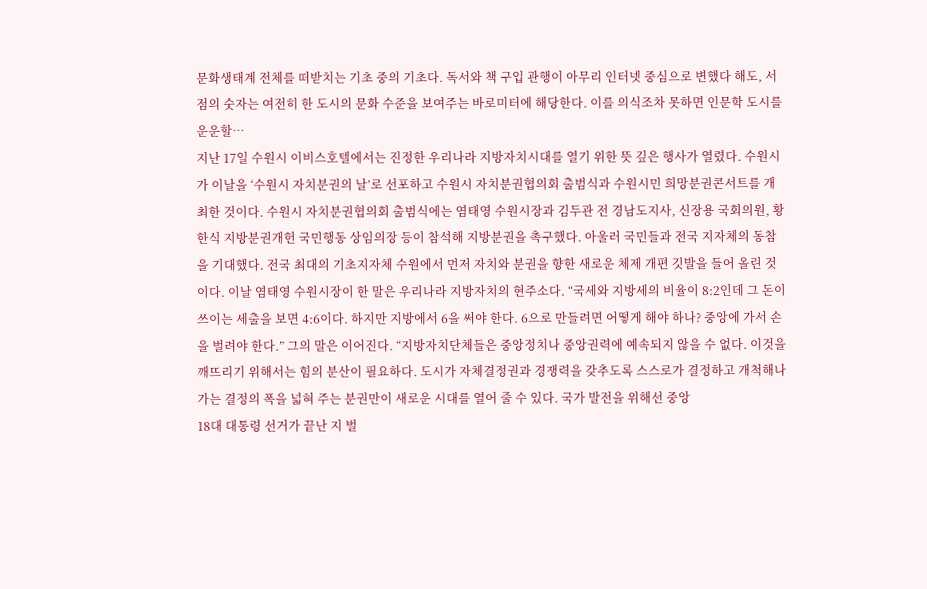문화생태계 전체를 떠받치는 기초 중의 기초다. 독서와 책 구입 관행이 아무리 인터넷 중심으로 변했다 해도, 서점의 숫자는 여전히 한 도시의 문화 수준을 보여주는 바로미터에 해당한다. 이를 의식조차 못하면 인문학 도시를 운운할…
지난 17일 수원시 이비스호텔에서는 진정한 우리나라 지방자치시대를 열기 위한 뜻 깊은 행사가 열렸다. 수원시가 이날을 ‘수원시 자치분권의 날’로 선포하고 수원시 자치분권협의회 출범식과 수원시민 희망분권콘서트를 개최한 것이다. 수원시 자치분권협의회 출범식에는 염태영 수원시장과 김두관 전 경남도지사, 신장용 국회의원, 황한식 지방분권개헌 국민행동 상임의장 등이 참석해 지방분권을 촉구했다. 아울러 국민들과 전국 지자체의 동참을 기대했다. 전국 최대의 기초지자체 수원에서 먼저 자치와 분권을 향한 새로운 체제 개편 깃발을 들어 올린 것이다. 이날 염태영 수원시장이 한 말은 우리나라 지방자치의 현주소다. “국세와 지방세의 비율이 8:2인데 그 돈이 쓰이는 세출을 보면 4:6이다. 하지만 지방에서 6을 써야 한다. 6으로 만들려면 어떻게 해야 하나? 중앙에 가서 손을 벌려야 한다.” 그의 말은 이어진다. “지방자치단체들은 중앙정치나 중앙권력에 예속되지 않을 수 없다. 이것을 깨뜨리기 위해서는 힘의 분산이 필요하다. 도시가 자체결정권과 경쟁력을 갖추도록 스스로가 결정하고 개척해나가는 결정의 폭을 넓혀 주는 분권만이 새로운 시대를 열어 줄 수 있다. 국가 발전을 위해선 중앙
18대 대통령 선거가 끝난 지 벌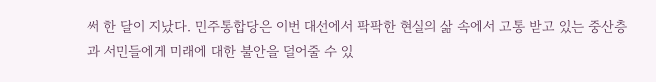써 한 달이 지났다. 민주통합당은 이번 대선에서 팍팍한 현실의 삶 속에서 고통 받고 있는 중산층과 서민들에게 미래에 대한 불안을 덜어줄 수 있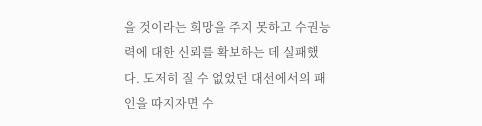을 것이라는 희망을 주지 못하고 수권능력에 대한 신뢰를 확보하는 데 실패했다. 도저히 질 수 없었던 대선에서의 패인을 따지자면 수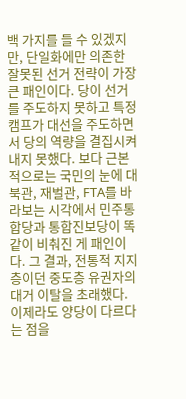백 가지를 들 수 있겠지만, 단일화에만 의존한 잘못된 선거 전략이 가장 큰 패인이다. 당이 선거를 주도하지 못하고 특정 캠프가 대선을 주도하면서 당의 역량을 결집시켜내지 못했다. 보다 근본적으로는 국민의 눈에 대북관, 재벌관, FTA를 바라보는 시각에서 민주통합당과 통합진보당이 똑같이 비춰진 게 패인이다. 그 결과, 전통적 지지층이던 중도층 유권자의 대거 이탈을 초래했다. 이제라도 양당이 다르다는 점을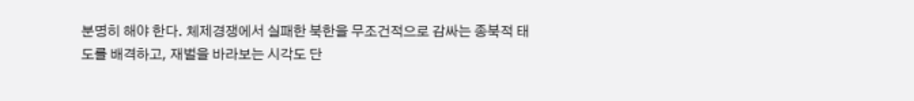분명히 해야 한다. 체제경쟁에서 실패한 북한을 무조건적으로 감싸는 종북적 태도를 배격하고, 재벌을 바라보는 시각도 단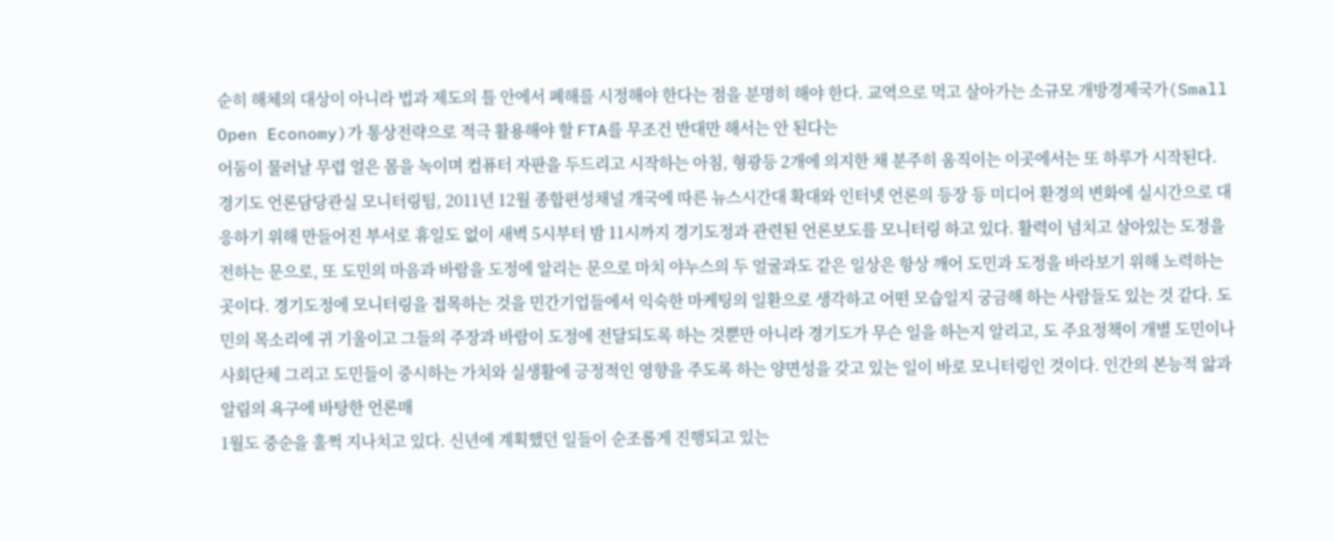순히 해체의 대상이 아니라 법과 제도의 틀 안에서 폐해를 시정해야 한다는 점을 분명히 해야 한다. 교역으로 먹고 살아가는 소규모 개방경제국가(Small Open Economy)가 통상전략으로 적극 활용해야 할 FTA를 무조건 반대만 해서는 안 된다는
어둠이 물러날 무렵 얼은 몸을 녹이며 컴퓨터 자판을 두드리고 시작하는 아침, 형광등 2개에 의지한 채 분주히 움직이는 이곳에서는 또 하루가 시작된다. 경기도 언론담당관실 모니터링팀, 2011년 12월 종합편성채널 개국에 따른 뉴스시간대 확대와 인터넷 언론의 등장 등 미디어 환경의 변화에 실시간으로 대응하기 위해 만들어진 부서로 휴일도 없이 새벽 5시부터 밤 11시까지 경기도정과 관련된 언론보도를 모니터링 하고 있다. 활력이 넘치고 살아있는 도정을 전하는 문으로, 또 도민의 마음과 바람을 도정에 알리는 문으로 마치 야누스의 두 얼굴과도 같은 일상은 항상 깨어 도민과 도정을 바라보기 위해 노력하는 곳이다. 경기도정에 모니터링을 접목하는 것을 민간기업들에서 익숙한 마케팅의 일환으로 생각하고 어떤 모습일지 궁금해 하는 사람들도 있는 것 같다. 도민의 목소리에 귀 기울이고 그들의 주장과 바람이 도정에 전달되도록 하는 것뿐만 아니라 경기도가 무슨 일을 하는지 알리고, 도 주요정책이 개별 도민이나 사회단체 그리고 도민들이 중시하는 가치와 실생활에 긍정적인 영향을 주도록 하는 양면성을 갖고 있는 일이 바로 모니터링인 것이다. 인간의 본능적 앎과 알림의 욕구에 바탕한 언론매
1월도 중순을 훌쩍 지나치고 있다. 신년에 계획했던 일들이 순조롭게 진행되고 있는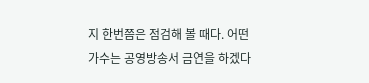지 한번쯤은 점검해 볼 때다. 어떤 가수는 공영방송서 금연을 하겠다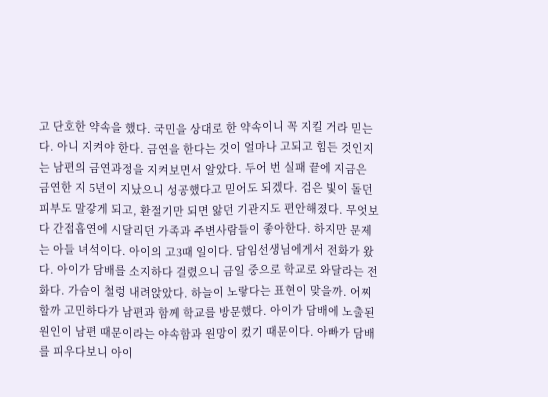고 단호한 약속을 했다. 국민을 상대로 한 약속이니 꼭 지킬 거라 믿는다. 아니 지켜야 한다. 금연을 한다는 것이 얼마나 고되고 힘든 것인지는 남편의 금연과정을 지켜보면서 알았다. 두어 번 실패 끝에 지금은 금연한 지 5년이 지났으니 성공했다고 믿어도 되겠다. 검은 빛이 돌던 피부도 말갛게 되고, 환절기만 되면 앓던 기관지도 편안해졌다. 무엇보다 간접흡연에 시달리던 가족과 주변사람들이 좋아한다. 하지만 문제는 아들 녀석이다. 아이의 고3때 일이다. 담임선생님에게서 전화가 왔다. 아이가 담배를 소지하다 걸렸으니 금일 중으로 학교로 와달라는 전화다. 가슴이 철렁 내려앉았다. 하늘이 노랗다는 표현이 맞을까. 어찌할까 고민하다가 남편과 함께 학교를 방문했다. 아이가 담배에 노출된 원인이 남편 때문이라는 야속함과 원망이 컸기 때문이다. 아빠가 담배를 피우다보니 아이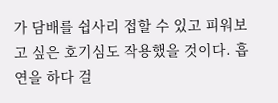가 담배를 쉽사리 접할 수 있고 피워보고 싶은 호기심도 작용했을 것이다. 흡연을 하다 걸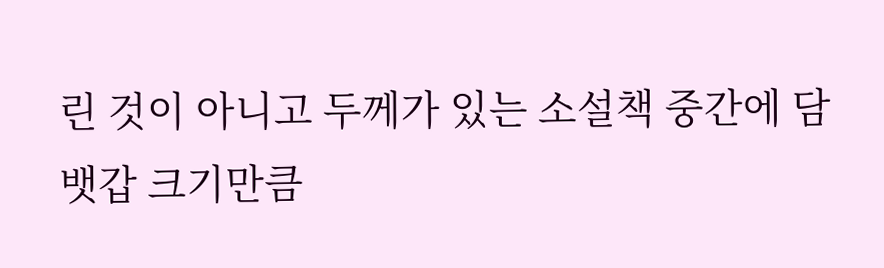린 것이 아니고 두께가 있는 소설책 중간에 담뱃갑 크기만큼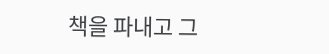책을 파내고 그